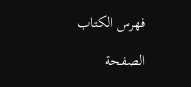فهرس الكتاب

الصفحة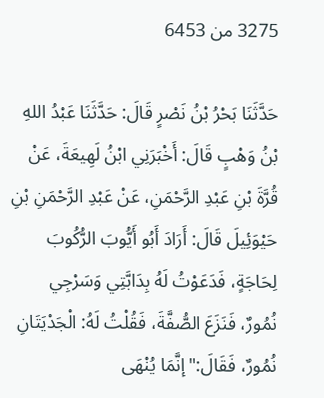3275 من 6453

حَدَّثَنَا بَحْرُ بْنُ نَصْرٍ قَالَ: حَدَّثَنَا عَبْدُ اللهِ بْنُ وَهْبٍ قَالَ: أَخْبَرَنِي ابْنُ لَهِيعَةَ، عَنْ قُرَّةَ بْنِ عَبْدِ الرَّحْمَنِ، عَنْ عَبْدِ الرَّحْمَنِ بْنِ حَيْوَئِيلَ قَالَ: أَرَادَ أَبُو أَيُّوبَ الرُّكُوبَ لِحَاجَةٍ، فَدَعَوْتُ لَهُ بِدَابَّتِي وَسَرْجِي نُمُورٌ، فَنَزَعَ الصُّفَّةَ، فَقُلْتُ لَهُ: الْجَدْيَتَانِ نُمُورٌ، فَقَالَ:"إنَّمَا يُنْهَى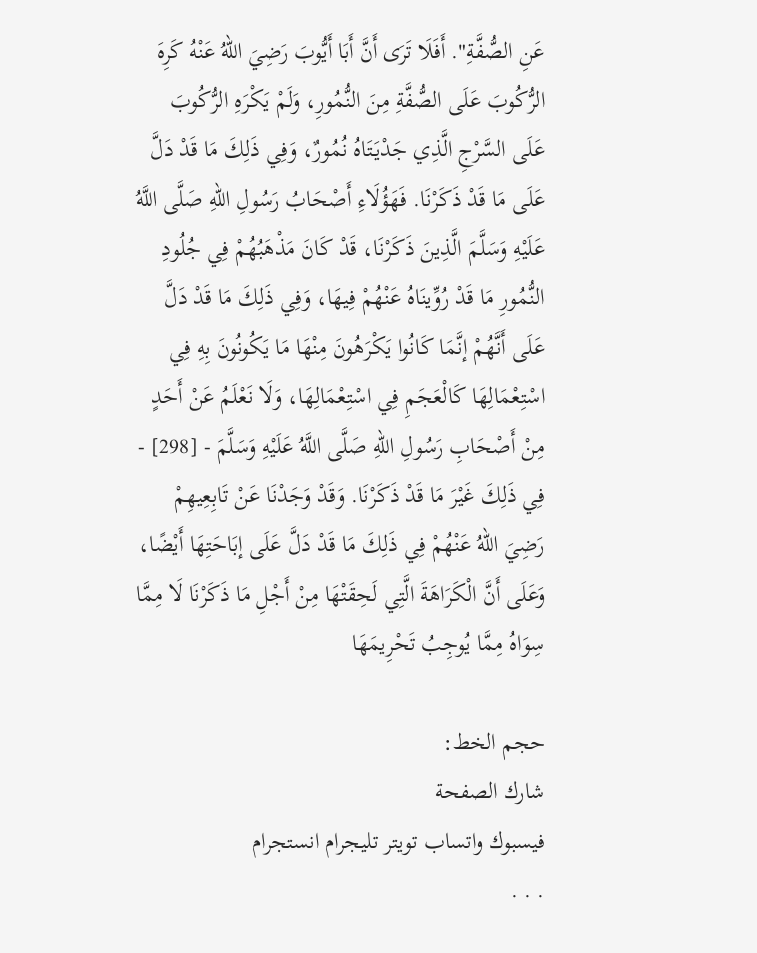عَنِ الصُّفَّةِ". أَفَلَا تَرَى أَنَّ أَبَا أَيُّوبَ رَضِيَ اللهُ عَنْهُ كَرِهَ الرُّكُوبَ عَلَى الصُّفَّةِ مِنَ النُّمُورِ، وَلَمْ يَكْرَهِ الرُّكُوبَ عَلَى السَّرْجِ الَّذِي جَدْيَتَاهُ نُمُورٌ، وَفِي ذَلِكَ مَا قَدْ دَلَّ عَلَى مَا قَدْ ذَكَرْنَا. فَهَؤُلَاءِ أَصْحَابُ رَسُولِ اللهِ صَلَّى اللَّهُ عَلَيْهِ وَسَلَّمَ الَّذِينَ ذَكَرْنَا، قَدْ كَانَ مَذْهَبُهُمْ فِي جُلُودِ النُّمُورِ مَا قَدْ رُوِّينَاهُ عَنْهُمْ فِيهَا، وَفِي ذَلِكَ مَا قَدْ دَلَّ عَلَى أَنَّهُمْ إنَّمَا كَانُوا يَكْرَهُونَ مِنْهَا مَا يَكُونُونَ بِهِ فِي اسْتِعْمَالِهَا كَالْعَجَمِ فِي اسْتِعْمَالِهَا، وَلَا نَعْلَمُ عَنْ أَحَدٍ مِنْ أَصْحَابِ رَسُولِ اللهِ صَلَّى اللَّهُ عَلَيْهِ وَسَلَّمَ - [298] - فِي ذَلِكَ غَيْرَ مَا قَدْ ذَكَرْنَا. وَقَدْ وَجَدْنَا عَنْ تَابِعِيهِمْ رَضِيَ اللهُ عَنْهُمْ فِي ذَلِكَ مَا قَدْ دَلَّ عَلَى إبَاحَتِهَا أَيْضًا، وَعَلَى أَنَّ الْكَرَاهَةَ الَّتِي لَحِقَتْهَا مِنْ أَجْلِ مَا ذَكَرْنَا لَا مِمَّا سِوَاهُ مِمَّا يُوجِبُ تَحْرِيمَهَا

حجم الخط:
شارك الصفحة
فيسبوك واتساب تويتر تليجرام انستجرام
. . .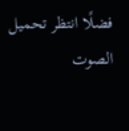فضلًا انتظر تحميل الصوت